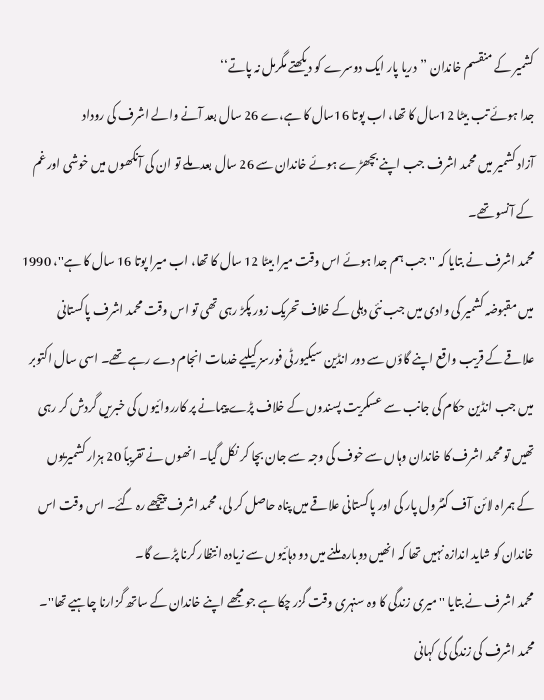کشمیر کے منقسم خاندان ’’دریا پار ایک دوسرے کو دیکھتے مگرمل نہ پاتے‘‘
جدا ہوئے تب بیٹا 12سال کا تھا، اب پوتا 16سال کا ہے،ے 26 سال بعد آنے والے اشرف کی روداد
آزاد کشمیر میں محمد اشرف جب اپنے بچھڑے ہوئے خاندان سے 26 سال بعد ملے تو ان کی آنکھوں میں خوشی اور غم کے آنسو تھے۔
محمد اشرف نے بتایا کہ ''جب ہم جدا ہوئے اس وقت میرا بیٹا 12 سال کا تھا، اب میرا پوتا 16 سال کا ہے''، 1990 میں مقبوضہ کشمیر کی وادی میں جب نئی دہلی کے خلاف تحریک زور پکڑ رہی تھی تو اس وقت محمد اشرف پاکستانی علاقے کے قریب واقع اپنے گاؤں سے دور انڈین سیکیورٹی فورسز کیلیے خدمات انجام دے رہے تھے۔ اسی سال اکتوبر میں جب انڈین حکام کی جانب سے عسکریت پسندوں کے خلاف پڑے پیمانے پر کارروائیوں کی خبریں گردش کر رہی تھیں تو محمد اشرف کا خاندان وہاں سے خوف کی وجہ سے جان بچا کر نکل گیا۔ انھوں نے تقریباً 20 ہزار کشمیریوں کے ہمراہ لائن آف کنٹرول پار کی اور پاکستانی علاقے میں پناہ حاصل کر لی، محمد اشرف پیچھے رہ گئے۔ اس وقت اس خاندان کو شاید اندازہ نہیں تھا کہ انھیں دوبارہ ملنے میں دو دہائیوں سے زیادہ انتظار کرنا پڑے گا۔
محمد اشرف نے بتایا ''میری زندگی کا وہ سنہری وقت گزر چکا ہے جو مجھے اپنے خاندان کے ساتھ گزارنا چاہیے تھا''۔ محمد اشرف کی زندگی کی کہانی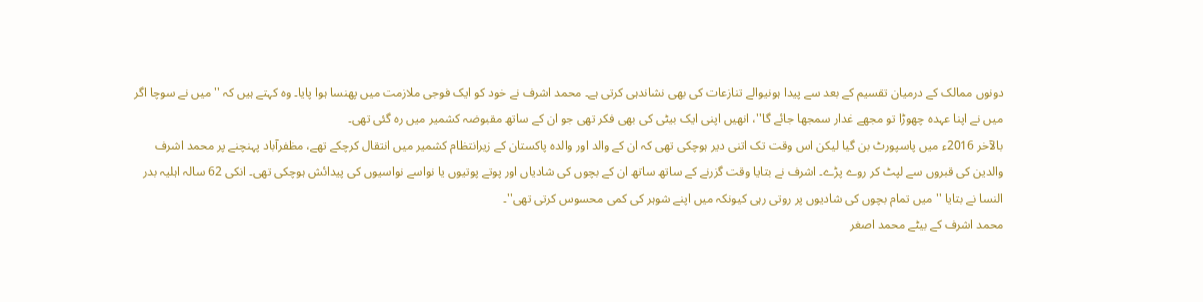دونوں ممالک کے درمیان تقسیم کے بعد سے پیدا ہونیوالے تنازعات کی بھی نشاندہی کرتی ہے۔ محمد اشرف نے خود کو ایک فوجی ملازمت میں پھنسا ہوا پایا۔ وہ کہتے ہیں کہ ''میں نے سوچا اگر میں نے اپنا عہدہ چھوڑا تو مجھے غدار سمجھا جائے گا''، انھیں اپنی ایک بیٹی کی بھی فکر تھی جو ان کے ساتھ مقبوضہ کشمیر میں رہ گئی تھی۔
بالآخر 2016ء میں پاسپورٹ بن گیا لیکن اس وقت تک اتنی دیر ہوچکی تھی کہ ان کے والد اور والدہ پاکستان کے زیرانتظام کشمیر میں انتقال کرچکے تھے، مظفرآباد پہنچنے پر محمد اشرف والدین کی قبروں سے لپٹ کر روے پڑے۔ اشرف نے بتایا وقت گزرنے کے ساتھ ساتھ ان کے بچوں کی شادیاں اور پوتے پوتیوں یا نواسے نواسیوں کی پیدائش ہوچکی تھی۔ انکی 62 سالہ اہلیہ بدر النسا نے بتایا '' میں تمام بچوں کی شادیوں پر روتی رہی کیونکہ میں اپنے شوہر کی کمی محسوس کرتی تھی''۔
محمد اشرف کے بیٹے محمد اصغر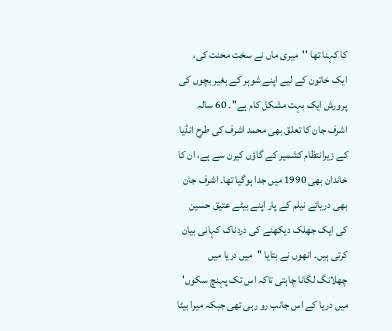کا کہنا تھا ''میری ماں نے سخت محنت کی، ایک خاتون کے لیے اپنے شوہر کے بغیر بچوں کی پرورش ایک بہت مشکل کام ہے''۔ 60 سالہ اشرف جان کا تعلق بھی محمد اشرف کی طرح انڈیا کے زیرانتظام کشمیر کے گاؤں کیرن سے ہے، ان کا خاندان بھی 1990 میں جدا ہوگیا تھا۔ اشرف جان بھی دریائے نیلم کے پار اپنے بیٹے عتیق حسین کی ایک جھلک دیکھنے کی دردناک کہانی بیان کرتی ہیں۔ انھوں نے بتایا ''میں دریا میں چھلانگ لگانا چاہتی تاکہ اس تک پہنچ سکوں' میں دریا کے اس جانب رو رہی تھی جبکہ میرا بیٹا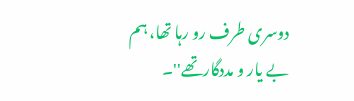دوسری طرف رو رہا تھا، ہم بے یار و مددگارتھے''۔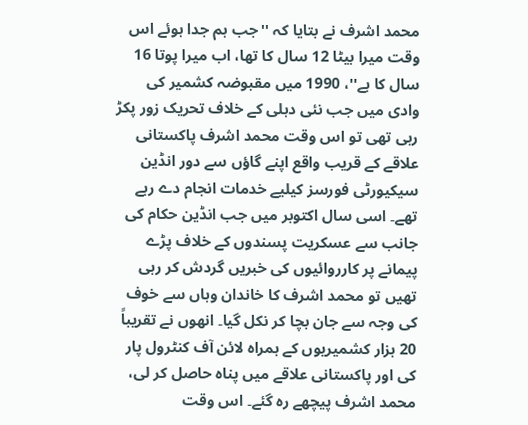محمد اشرف نے بتایا کہ ''جب ہم جدا ہوئے اس وقت میرا بیٹا 12 سال کا تھا، اب میرا پوتا 16 سال کا ہے''، 1990 میں مقبوضہ کشمیر کی وادی میں جب نئی دہلی کے خلاف تحریک زور پکڑ رہی تھی تو اس وقت محمد اشرف پاکستانی علاقے کے قریب واقع اپنے گاؤں سے دور انڈین سیکیورٹی فورسز کیلیے خدمات انجام دے رہے تھے۔ اسی سال اکتوبر میں جب انڈین حکام کی جانب سے عسکریت پسندوں کے خلاف پڑے پیمانے پر کارروائیوں کی خبریں گردش کر رہی تھیں تو محمد اشرف کا خاندان وہاں سے خوف کی وجہ سے جان بچا کر نکل گیا۔ انھوں نے تقریباً 20 ہزار کشمیریوں کے ہمراہ لائن آف کنٹرول پار کی اور پاکستانی علاقے میں پناہ حاصل کر لی، محمد اشرف پیچھے رہ گئے۔ اس وقت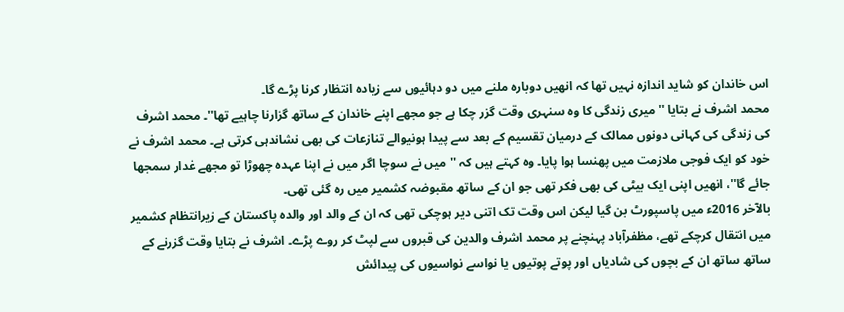اس خاندان کو شاید اندازہ نہیں تھا کہ انھیں دوبارہ ملنے میں دو دہائیوں سے زیادہ انتظار کرنا پڑے گا۔
محمد اشرف نے بتایا ''میری زندگی کا وہ سنہری وقت گزر چکا ہے جو مجھے اپنے خاندان کے ساتھ گزارنا چاہیے تھا''۔ محمد اشرف کی زندگی کی کہانی دونوں ممالک کے درمیان تقسیم کے بعد سے پیدا ہونیوالے تنازعات کی بھی نشاندہی کرتی ہے۔ محمد اشرف نے خود کو ایک فوجی ملازمت میں پھنسا ہوا پایا۔ وہ کہتے ہیں کہ ''میں نے سوچا اگر میں نے اپنا عہدہ چھوڑا تو مجھے غدار سمجھا جائے گا''، انھیں اپنی ایک بیٹی کی بھی فکر تھی جو ان کے ساتھ مقبوضہ کشمیر میں رہ گئی تھی۔
بالآخر 2016ء میں پاسپورٹ بن گیا لیکن اس وقت تک اتنی دیر ہوچکی تھی کہ ان کے والد اور والدہ پاکستان کے زیرانتظام کشمیر میں انتقال کرچکے تھے، مظفرآباد پہنچنے پر محمد اشرف والدین کی قبروں سے لپٹ کر روے پڑے۔ اشرف نے بتایا وقت گزرنے کے ساتھ ساتھ ان کے بچوں کی شادیاں اور پوتے پوتیوں یا نواسے نواسیوں کی پیدائش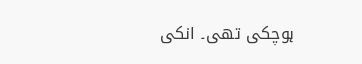ہوچکی تھی۔ انکی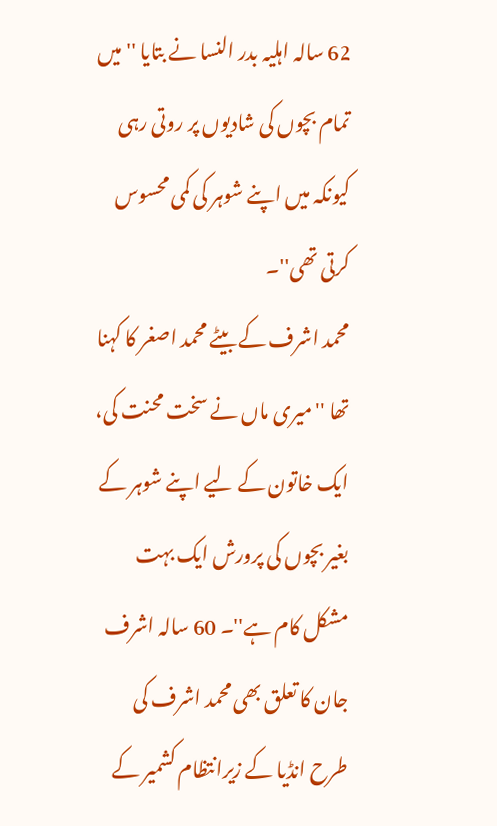62 سالہ اہلیہ بدر النسا نے بتایا '' میں تمام بچوں کی شادیوں پر روتی رہی کیونکہ میں اپنے شوہر کی کمی محسوس کرتی تھی''۔
محمد اشرف کے بیٹے محمد اصغر کا کہنا تھا ''میری ماں نے سخت محنت کی، ایک خاتون کے لیے اپنے شوہر کے بغیر بچوں کی پرورش ایک بہت مشکل کام ہے''۔ 60 سالہ اشرف جان کا تعلق بھی محمد اشرف کی طرح انڈیا کے زیرانتظام کشمیر کے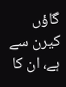گاؤں کیرن سے ہے، ان کا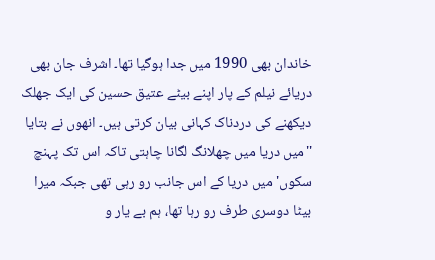خاندان بھی 1990 میں جدا ہوگیا تھا۔ اشرف جان بھی دریائے نیلم کے پار اپنے بیٹے عتیق حسین کی ایک جھلک دیکھنے کی دردناک کہانی بیان کرتی ہیں۔ انھوں نے بتایا ''میں دریا میں چھلانگ لگانا چاہتی تاکہ اس تک پہنچ سکوں' میں دریا کے اس جانب رو رہی تھی جبکہ میرا بیٹا دوسری طرف رو رہا تھا، ہم بے یار و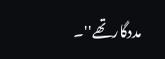مددگارتھے''۔